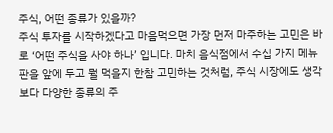주식, 어떤 종류가 있을까?
주식 투자를 시작하겠다고 마음먹으면 가장 먼저 마주하는 고민은 바로 ‘어떤 주식을 사야 하나’ 입니다. 마치 음식점에서 수십 가지 메뉴판을 앞에 두고 뭘 먹을지 한참 고민하는 것처럼, 주식 시장에도 생각보다 다양한 종류의 주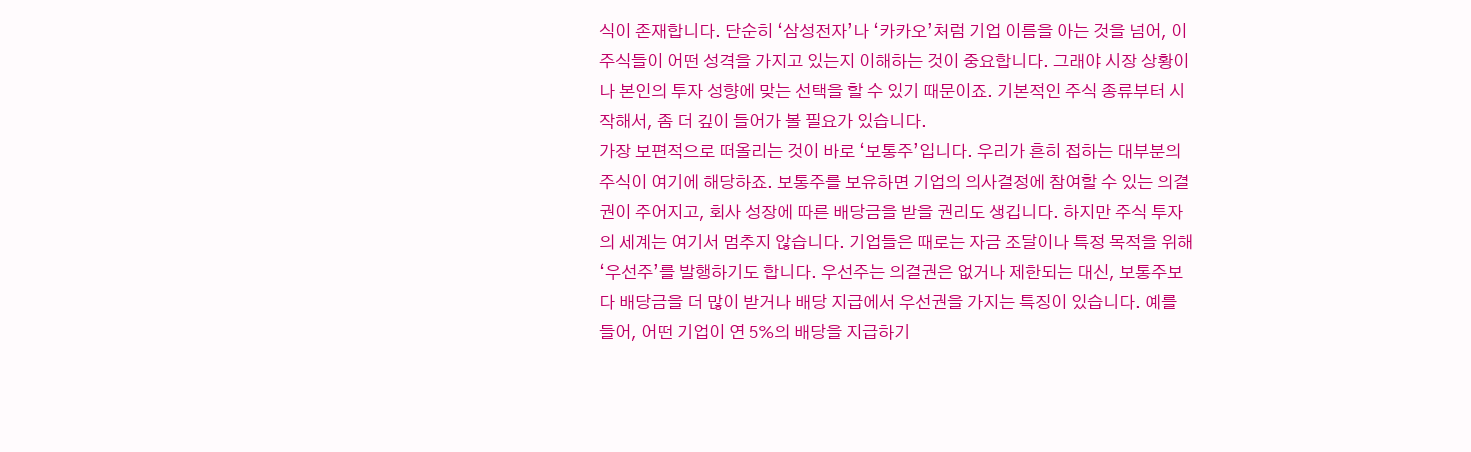식이 존재합니다. 단순히 ‘삼성전자’나 ‘카카오’처럼 기업 이름을 아는 것을 넘어, 이 주식들이 어떤 성격을 가지고 있는지 이해하는 것이 중요합니다. 그래야 시장 상황이나 본인의 투자 성향에 맞는 선택을 할 수 있기 때문이죠. 기본적인 주식 종류부터 시작해서, 좀 더 깊이 들어가 볼 필요가 있습니다.
가장 보편적으로 떠올리는 것이 바로 ‘보통주’입니다. 우리가 흔히 접하는 대부분의 주식이 여기에 해당하죠. 보통주를 보유하면 기업의 의사결정에 참여할 수 있는 의결권이 주어지고, 회사 성장에 따른 배당금을 받을 권리도 생깁니다. 하지만 주식 투자의 세계는 여기서 멈추지 않습니다. 기업들은 때로는 자금 조달이나 특정 목적을 위해 ‘우선주’를 발행하기도 합니다. 우선주는 의결권은 없거나 제한되는 대신, 보통주보다 배당금을 더 많이 받거나 배당 지급에서 우선권을 가지는 특징이 있습니다. 예를 들어, 어떤 기업이 연 5%의 배당을 지급하기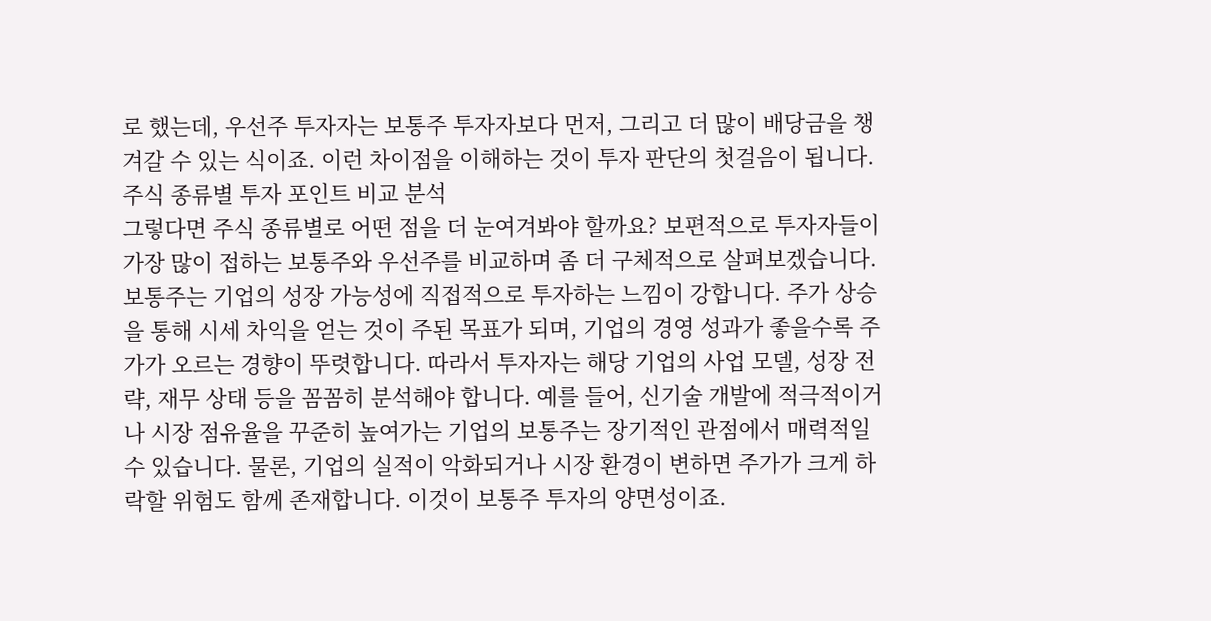로 했는데, 우선주 투자자는 보통주 투자자보다 먼저, 그리고 더 많이 배당금을 챙겨갈 수 있는 식이죠. 이런 차이점을 이해하는 것이 투자 판단의 첫걸음이 됩니다.
주식 종류별 투자 포인트 비교 분석
그렇다면 주식 종류별로 어떤 점을 더 눈여겨봐야 할까요? 보편적으로 투자자들이 가장 많이 접하는 보통주와 우선주를 비교하며 좀 더 구체적으로 살펴보겠습니다. 보통주는 기업의 성장 가능성에 직접적으로 투자하는 느낌이 강합니다. 주가 상승을 통해 시세 차익을 얻는 것이 주된 목표가 되며, 기업의 경영 성과가 좋을수록 주가가 오르는 경향이 뚜렷합니다. 따라서 투자자는 해당 기업의 사업 모델, 성장 전략, 재무 상태 등을 꼼꼼히 분석해야 합니다. 예를 들어, 신기술 개발에 적극적이거나 시장 점유율을 꾸준히 높여가는 기업의 보통주는 장기적인 관점에서 매력적일 수 있습니다. 물론, 기업의 실적이 악화되거나 시장 환경이 변하면 주가가 크게 하락할 위험도 함께 존재합니다. 이것이 보통주 투자의 양면성이죠.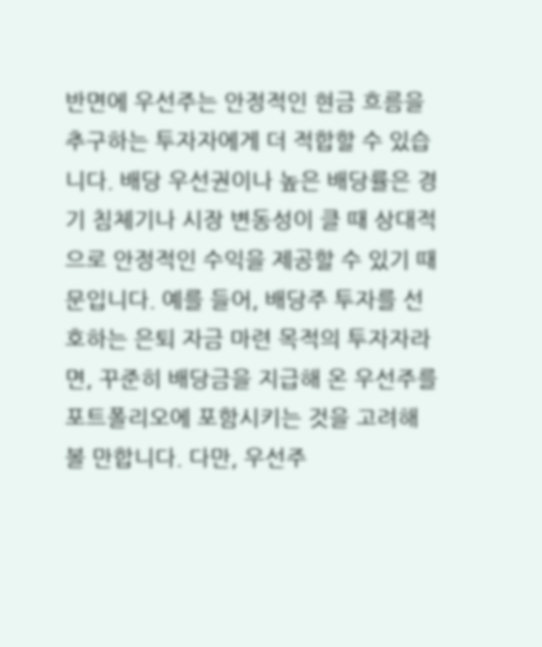반면에 우선주는 안정적인 현금 흐름을 추구하는 투자자에게 더 적합할 수 있습니다. 배당 우선권이나 높은 배당률은 경기 침체기나 시장 변동성이 클 때 상대적으로 안정적인 수익을 제공할 수 있기 때문입니다. 예를 들어, 배당주 투자를 선호하는 은퇴 자금 마련 목적의 투자자라면, 꾸준히 배당금을 지급해 온 우선주를 포트폴리오에 포함시키는 것을 고려해 볼 만합니다. 다만, 우선주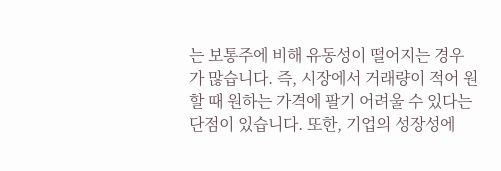는 보통주에 비해 유동성이 떨어지는 경우가 많습니다. 즉, 시장에서 거래량이 적어 원할 때 원하는 가격에 팔기 어려울 수 있다는 단점이 있습니다. 또한, 기업의 성장성에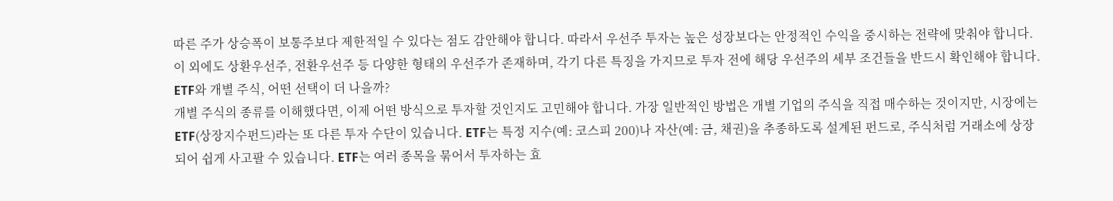따른 주가 상승폭이 보통주보다 제한적일 수 있다는 점도 감안해야 합니다. 따라서 우선주 투자는 높은 성장보다는 안정적인 수익을 중시하는 전략에 맞춰야 합니다. 이 외에도 상환우선주, 전환우선주 등 다양한 형태의 우선주가 존재하며, 각기 다른 특징을 가지므로 투자 전에 해당 우선주의 세부 조건들을 반드시 확인해야 합니다.
ETF와 개별 주식, 어떤 선택이 더 나을까?
개별 주식의 종류를 이해했다면, 이제 어떤 방식으로 투자할 것인지도 고민해야 합니다. 가장 일반적인 방법은 개별 기업의 주식을 직접 매수하는 것이지만, 시장에는 ETF(상장지수펀드)라는 또 다른 투자 수단이 있습니다. ETF는 특정 지수(예: 코스피 200)나 자산(예: 금, 채권)을 추종하도록 설계된 펀드로, 주식처럼 거래소에 상장되어 쉽게 사고팔 수 있습니다. ETF는 여러 종목을 묶어서 투자하는 효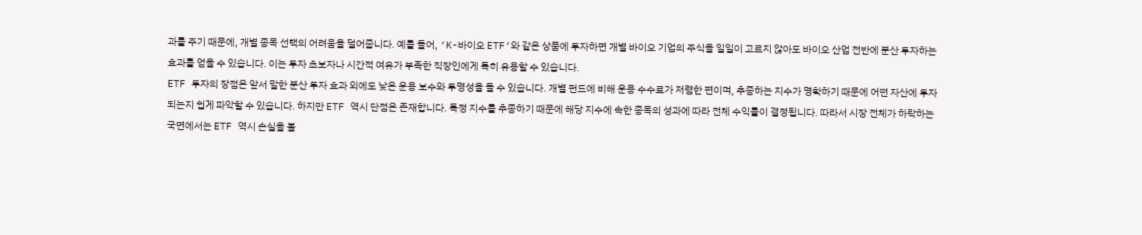과를 주기 때문에, 개별 종목 선택의 어려움을 덜어줍니다. 예를 들어, ‘K-바이오 ETF’와 같은 상품에 투자하면 개별 바이오 기업의 주식을 일일이 고르지 않아도 바이오 산업 전반에 분산 투자하는 효과를 얻을 수 있습니다. 이는 투자 초보자나 시간적 여유가 부족한 직장인에게 특히 유용할 수 있습니다.
ETF 투자의 장점은 앞서 말한 분산 투자 효과 외에도 낮은 운용 보수와 투명성을 들 수 있습니다. 개별 펀드에 비해 운용 수수료가 저렴한 편이며, 추종하는 지수가 명확하기 때문에 어떤 자산에 투자되는지 쉽게 파악할 수 있습니다. 하지만 ETF 역시 단점은 존재합니다. 특정 지수를 추종하기 때문에 해당 지수에 속한 종목의 성과에 따라 전체 수익률이 결정됩니다. 따라서 시장 전체가 하락하는 국면에서는 ETF 역시 손실을 볼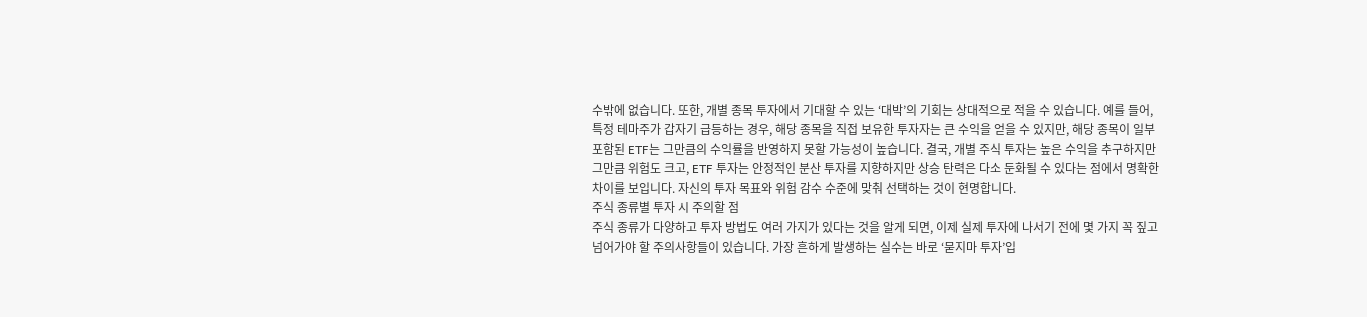수밖에 없습니다. 또한, 개별 종목 투자에서 기대할 수 있는 ‘대박’의 기회는 상대적으로 적을 수 있습니다. 예를 들어, 특정 테마주가 갑자기 급등하는 경우, 해당 종목을 직접 보유한 투자자는 큰 수익을 얻을 수 있지만, 해당 종목이 일부 포함된 ETF는 그만큼의 수익률을 반영하지 못할 가능성이 높습니다. 결국, 개별 주식 투자는 높은 수익을 추구하지만 그만큼 위험도 크고, ETF 투자는 안정적인 분산 투자를 지향하지만 상승 탄력은 다소 둔화될 수 있다는 점에서 명확한 차이를 보입니다. 자신의 투자 목표와 위험 감수 수준에 맞춰 선택하는 것이 현명합니다.
주식 종류별 투자 시 주의할 점
주식 종류가 다양하고 투자 방법도 여러 가지가 있다는 것을 알게 되면, 이제 실제 투자에 나서기 전에 몇 가지 꼭 짚고 넘어가야 할 주의사항들이 있습니다. 가장 흔하게 발생하는 실수는 바로 ‘묻지마 투자’입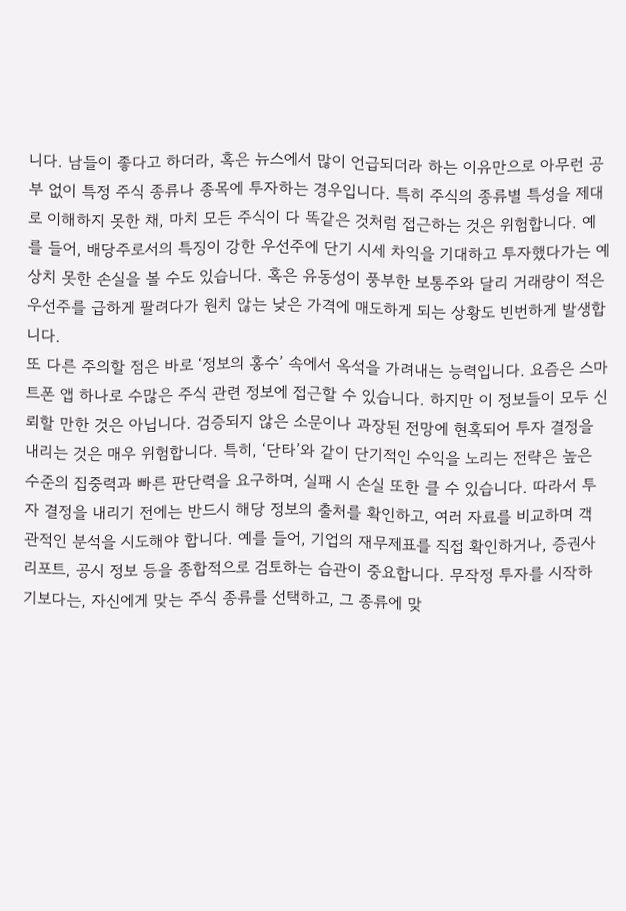니다. 남들이 좋다고 하더라, 혹은 뉴스에서 많이 언급되더라 하는 이유만으로 아무런 공부 없이 특정 주식 종류나 종목에 투자하는 경우입니다. 특히 주식의 종류별 특성을 제대로 이해하지 못한 채, 마치 모든 주식이 다 똑같은 것처럼 접근하는 것은 위험합니다. 예를 들어, 배당주로서의 특징이 강한 우선주에 단기 시세 차익을 기대하고 투자했다가는 예상치 못한 손실을 볼 수도 있습니다. 혹은 유동성이 풍부한 보통주와 달리 거래량이 적은 우선주를 급하게 팔려다가 원치 않는 낮은 가격에 매도하게 되는 상황도 빈번하게 발생합니다.
또 다른 주의할 점은 바로 ‘정보의 홍수’ 속에서 옥석을 가려내는 능력입니다. 요즘은 스마트폰 앱 하나로 수많은 주식 관련 정보에 접근할 수 있습니다. 하지만 이 정보들이 모두 신뢰할 만한 것은 아닙니다. 검증되지 않은 소문이나 과장된 전망에 현혹되어 투자 결정을 내리는 것은 매우 위험합니다. 특히, ‘단타’와 같이 단기적인 수익을 노리는 전략은 높은 수준의 집중력과 빠른 판단력을 요구하며, 실패 시 손실 또한 클 수 있습니다. 따라서 투자 결정을 내리기 전에는 반드시 해당 정보의 출처를 확인하고, 여러 자료를 비교하며 객관적인 분석을 시도해야 합니다. 예를 들어, 기업의 재무제표를 직접 확인하거나, 증권사 리포트, 공시 정보 등을 종합적으로 검토하는 습관이 중요합니다. 무작정 투자를 시작하기보다는, 자신에게 맞는 주식 종류를 선택하고, 그 종류에 맞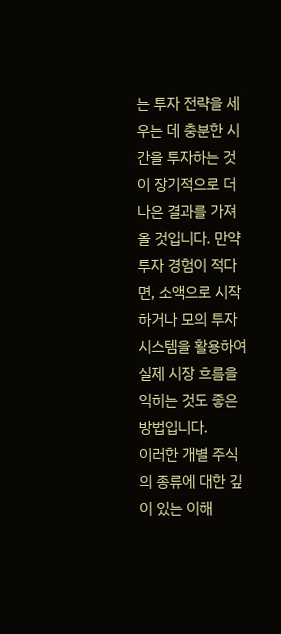는 투자 전략을 세우는 데 충분한 시간을 투자하는 것이 장기적으로 더 나은 결과를 가져올 것입니다. 만약 투자 경험이 적다면, 소액으로 시작하거나 모의 투자 시스템을 활용하여 실제 시장 흐름을 익히는 것도 좋은 방법입니다.
이러한 개별 주식의 종류에 대한 깊이 있는 이해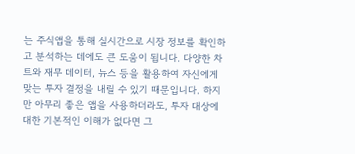는 주식앱을 통해 실시간으로 시장 정보를 확인하고 분석하는 데에도 큰 도움이 됩니다. 다양한 차트와 재무 데이터, 뉴스 등을 활용하여 자신에게 맞는 투자 결정을 내릴 수 있기 때문입니다. 하지만 아무리 좋은 앱을 사용하더라도, 투자 대상에 대한 기본적인 이해가 없다면 그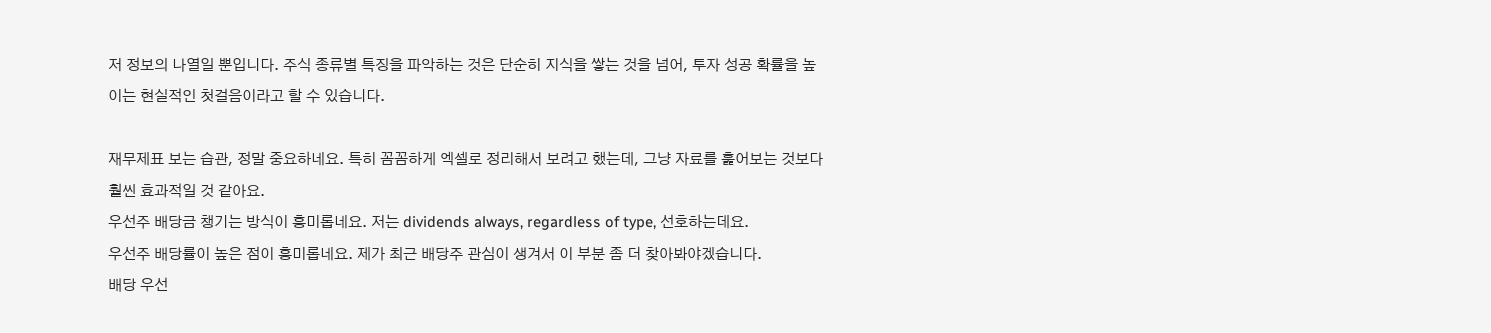저 정보의 나열일 뿐입니다. 주식 종류별 특징을 파악하는 것은 단순히 지식을 쌓는 것을 넘어, 투자 성공 확률을 높이는 현실적인 첫걸음이라고 할 수 있습니다.

재무제표 보는 습관, 정말 중요하네요. 특히 꼼꼼하게 엑셀로 정리해서 보려고 했는데, 그냥 자료를 훑어보는 것보다 훨씬 효과적일 것 같아요.
우선주 배당금 챙기는 방식이 흥미롭네요. 저는 dividends always, regardless of type, 선호하는데요.
우선주 배당률이 높은 점이 흥미롭네요. 제가 최근 배당주 관심이 생겨서 이 부분 좀 더 찾아봐야겠습니다.
배당 우선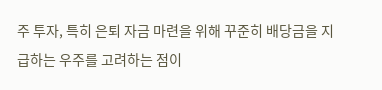주 투자, 특히 은퇴 자금 마련을 위해 꾸준히 배당금을 지급하는 우주를 고려하는 점이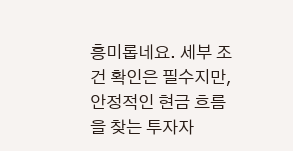흥미롭네요. 세부 조건 확인은 필수지만, 안정적인 현금 흐름을 찾는 투자자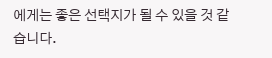에게는 좋은 선택지가 될 수 있을 것 같습니다.